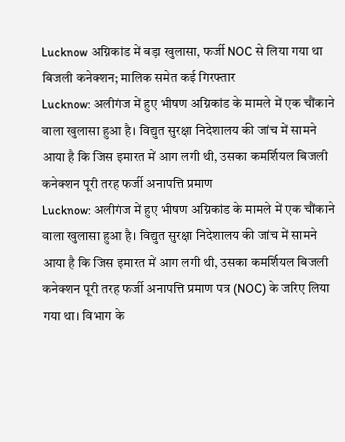Lucknow अग्निकांड में बड़ा खुलासा, फर्जी NOC से लिया गया था बिजली कनेक्शन; मालिक समेत कई गिरफ्तार
Lucknow: अलीगंज में हुए भीषण अग्निकांड के मामले में एक चौंकाने वाला खुलासा हुआ है। विद्युत सुरक्षा निदेशालय की जांच में सामने आया है कि जिस इमारत में आग लगी थी, उसका कमर्शियल बिजली कनेक्शन पूरी तरह फर्जी अनापत्ति प्रमाण
Lucknow: अलीगंज में हुए भीषण अग्निकांड के मामले में एक चौंकाने वाला खुलासा हुआ है। विद्युत सुरक्षा निदेशालय की जांच में सामने आया है कि जिस इमारत में आग लगी थी, उसका कमर्शियल बिजली कनेक्शन पूरी तरह फर्जी अनापत्ति प्रमाण पत्र (NOC) के जरिए लिया गया था। विभाग के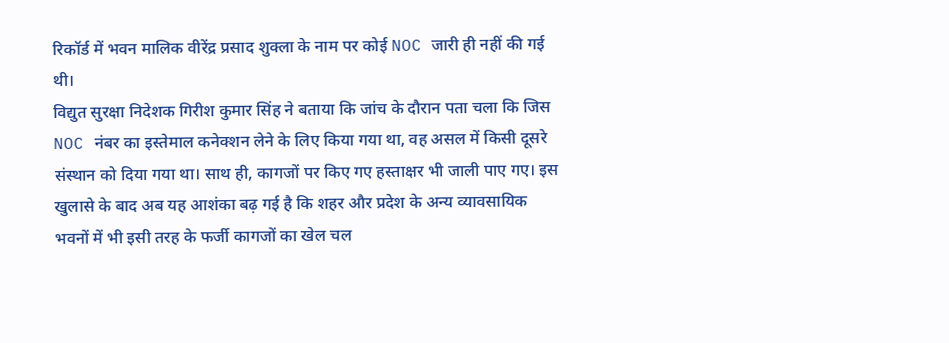रिकॉर्ड में भवन मालिक वीरेंद्र प्रसाद शुक्ला के नाम पर कोई NOC जारी ही नहीं की गई थी।
विद्युत सुरक्षा निदेशक गिरीश कुमार सिंह ने बताया कि जांच के दौरान पता चला कि जिस NOC नंबर का इस्तेमाल कनेक्शन लेने के लिए किया गया था, वह असल में किसी दूसरे संस्थान को दिया गया था। साथ ही, कागजों पर किए गए हस्ताक्षर भी जाली पाए गए। इस खुलासे के बाद अब यह आशंका बढ़ गई है कि शहर और प्रदेश के अन्य व्यावसायिक भवनों में भी इसी तरह के फर्जी कागजों का खेल चल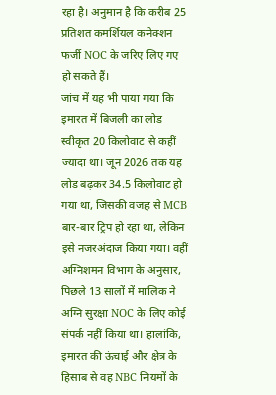रहा है। अनुमान है कि करीब 25 प्रतिशत कमर्शियल कनेक्शन फर्जी NOC के जरिए लिए गए हो सकते हैं।
जांच में यह भी पाया गया कि इमारत में बिजली का लोड स्वीकृत 20 किलोवाट से कहीं ज्यादा था। जून 2026 तक यह लोड बढ़कर 34.5 किलोवाट हो गया था, जिसकी वजह से MCB बार-बार ट्रिप हो रहा था, लेकिन इसे नजरअंदाज किया गया। वहीं अग्निशमन विभाग के अनुसार, पिछले 13 सालों में मालिक ने अग्नि सुरक्षा NOC के लिए कोई संपर्क नहीं किया था। हालांकि, इमारत की ऊंचाई और क्षेत्र के हिसाब से वह NBC नियमों के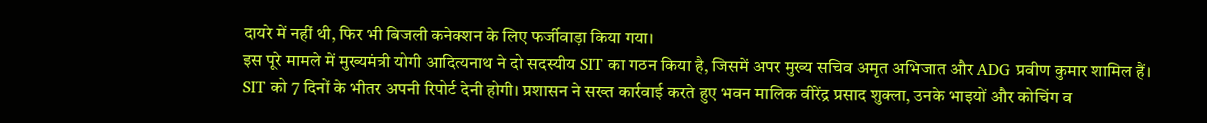दायरे में नहीं थी, फिर भी बिजली कनेक्शन के लिए फर्जीवाड़ा किया गया।
इस पूरे मामले में मुख्यमंत्री योगी आदित्यनाथ ने दो सदस्यीय SIT का गठन किया है, जिसमें अपर मुख्य सचिव अमृत अभिजात और ADG प्रवीण कुमार शामिल हैं। SIT को 7 दिनों के भीतर अपनी रिपोर्ट देनी होगी। प्रशासन ने सख्त कार्रवाई करते हुए भवन मालिक वीरेंद्र प्रसाद शुक्ला, उनके भाइयों और कोचिंग व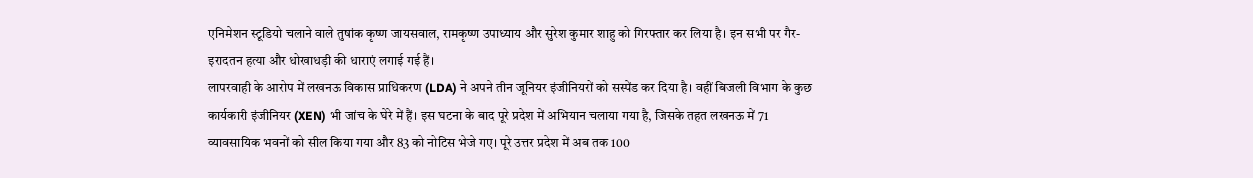एनिमेशन स्टूडियो चलाने वाले तुषांक कृष्ण जायसवाल, रामकृष्ण उपाध्याय और सुरेश कुमार शाहु को गिरफ्तार कर लिया है। इन सभी पर गैर-इरादतन हत्या और धोखाधड़ी की धाराएं लगाई गई हैं।
लापरवाही के आरोप में लखनऊ विकास प्राधिकरण (LDA) ने अपने तीन जूनियर इंजीनियरों को सस्पेंड कर दिया है। वहीं बिजली विभाग के कुछ कार्यकारी इंजीनियर (XEN) भी जांच के घेरे में हैं। इस घटना के बाद पूरे प्रदेश में अभियान चलाया गया है, जिसके तहत लखनऊ में 71 व्यावसायिक भवनों को सील किया गया और 83 को नोटिस भेजे गए। पूरे उत्तर प्रदेश में अब तक 100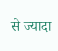से ज्यादा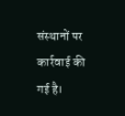संस्थानों पर कार्रवाई की गई है।